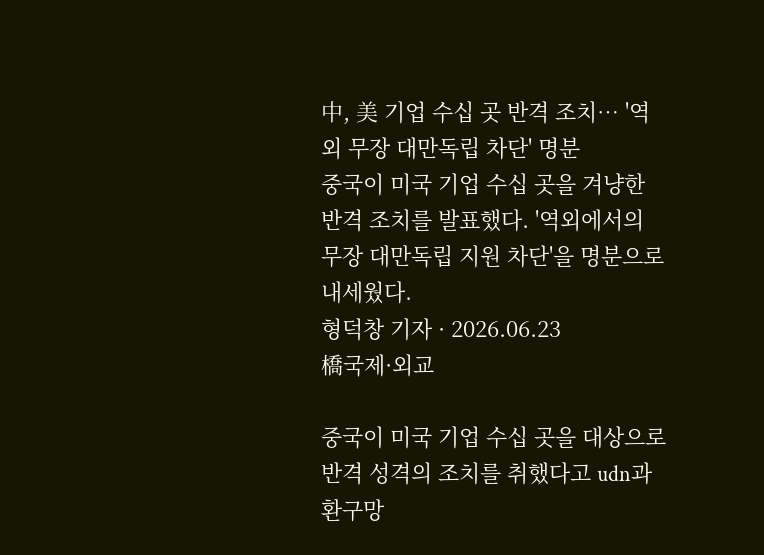中, 美 기업 수십 곳 반격 조치… '역외 무장 대만독립 차단' 명분
중국이 미국 기업 수십 곳을 겨냥한 반격 조치를 발표했다. '역외에서의 무장 대만독립 지원 차단'을 명분으로 내세웠다.
형덕창 기자 · 2026.06.23
橋국제·외교

중국이 미국 기업 수십 곳을 대상으로 반격 성격의 조치를 취했다고 udn과 환구망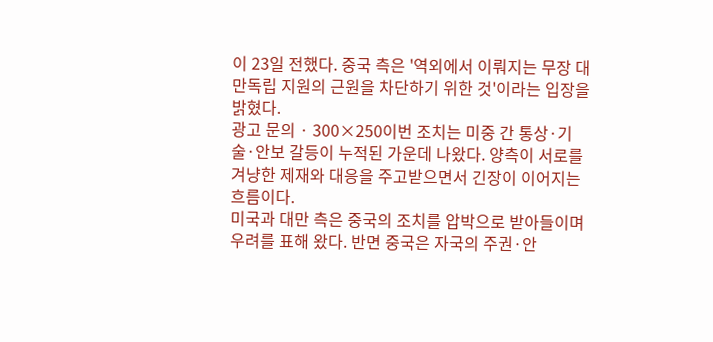이 23일 전했다. 중국 측은 '역외에서 이뤄지는 무장 대만독립 지원의 근원을 차단하기 위한 것'이라는 입장을 밝혔다.
광고 문의 · 300×250이번 조치는 미중 간 통상·기술·안보 갈등이 누적된 가운데 나왔다. 양측이 서로를 겨냥한 제재와 대응을 주고받으면서 긴장이 이어지는 흐름이다.
미국과 대만 측은 중국의 조치를 압박으로 받아들이며 우려를 표해 왔다. 반면 중국은 자국의 주권·안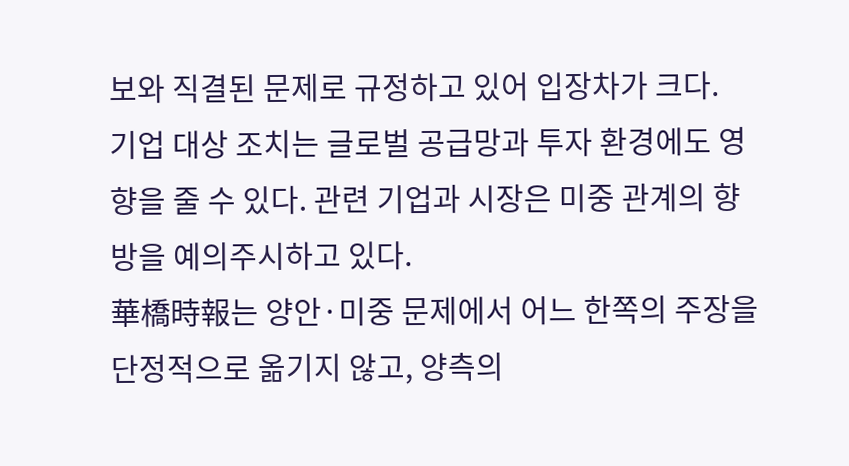보와 직결된 문제로 규정하고 있어 입장차가 크다.
기업 대상 조치는 글로벌 공급망과 투자 환경에도 영향을 줄 수 있다. 관련 기업과 시장은 미중 관계의 향방을 예의주시하고 있다.
華橋時報는 양안·미중 문제에서 어느 한쪽의 주장을 단정적으로 옮기지 않고, 양측의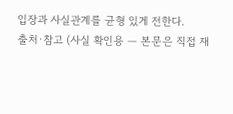입장과 사실관계를 균형 있게 전한다.
출처·참고 (사실 확인용 — 본문은 직접 재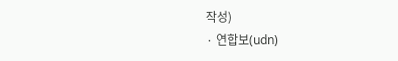작성)
· 연합보(udn)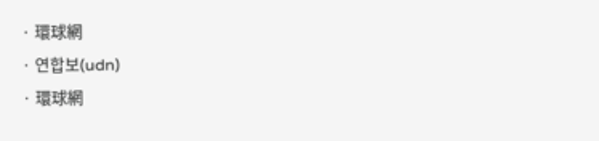· 環球網
· 연합보(udn)
· 環球網